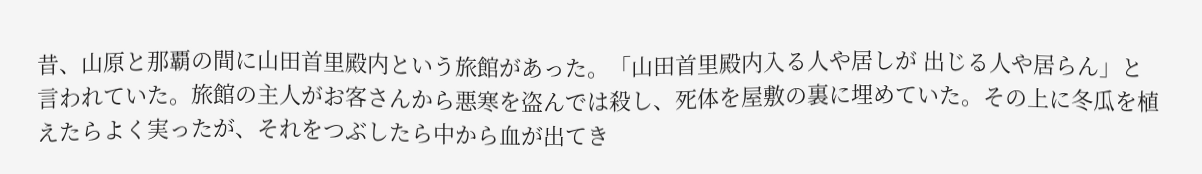昔、山原と那覇の間に山田首里殿内という旅館があった。「山田首里殿内入る人や居しが 出じる人や居らん」と言われていた。旅館の主人がお客さんから悪寒を盗んでは殺し、死体を屋敷の裏に埋めていた。その上に冬瓜を植えたらよく実ったが、それをつぶしたら中から血が出てき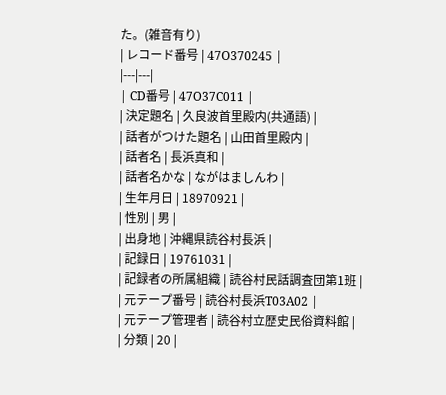た。(雑音有り)
| レコード番号 | 47O370245 |
|---|---|
| CD番号 | 47O37C011 |
| 決定題名 | 久良波首里殿内(共通語) |
| 話者がつけた題名 | 山田首里殿内 |
| 話者名 | 長浜真和 |
| 話者名かな | ながはましんわ |
| 生年月日 | 18970921 |
| 性別 | 男 |
| 出身地 | 沖縄県読谷村長浜 |
| 記録日 | 19761031 |
| 記録者の所属組織 | 読谷村民話調査団第1班 |
| 元テープ番号 | 読谷村長浜T03A02 |
| 元テープ管理者 | 読谷村立歴史民俗資料館 |
| 分類 | 20 |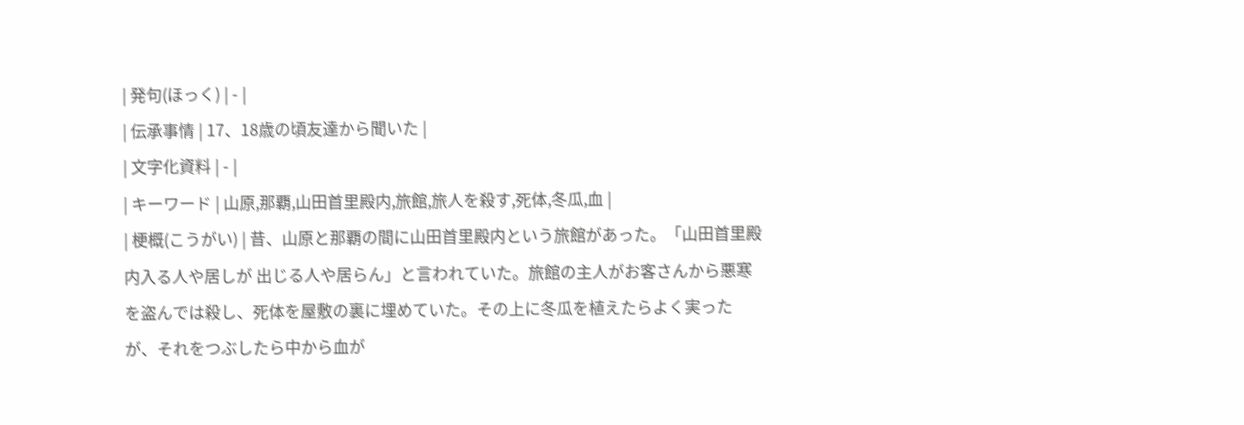| 発句(ほっく) | - |
| 伝承事情 | 17、18歳の頃友達から聞いた |
| 文字化資料 | - |
| キーワード | 山原,那覇,山田首里殿内,旅館,旅人を殺す,死体,冬瓜,血 |
| 梗概(こうがい) | 昔、山原と那覇の間に山田首里殿内という旅館があった。「山田首里殿内入る人や居しが 出じる人や居らん」と言われていた。旅館の主人がお客さんから悪寒を盗んでは殺し、死体を屋敷の裏に埋めていた。その上に冬瓜を植えたらよく実ったが、それをつぶしたら中から血が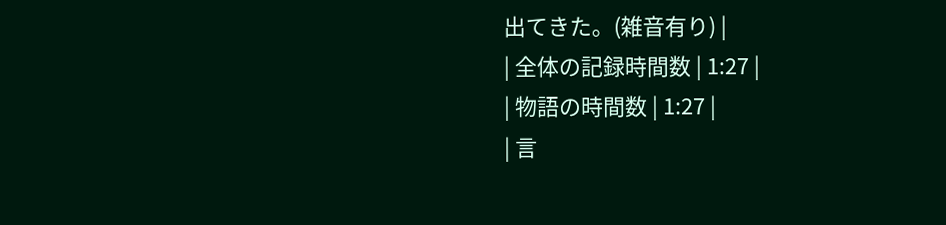出てきた。(雑音有り) |
| 全体の記録時間数 | 1:27 |
| 物語の時間数 | 1:27 |
| 言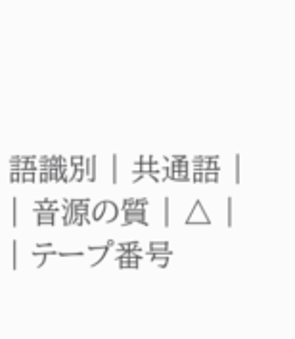語識別 | 共通語 |
| 音源の質 | △ |
| テープ番号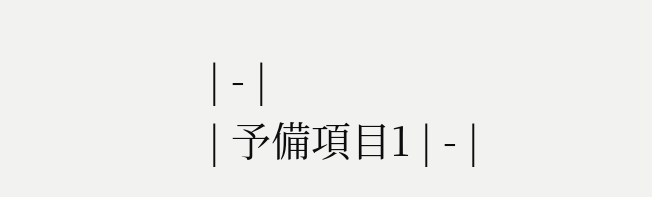| - |
| 予備項目1 | - |